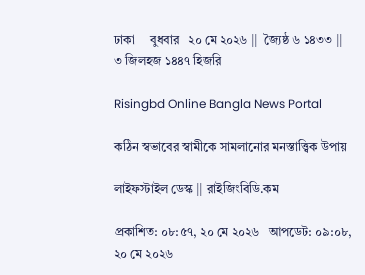ঢাকা     বুধবার   ২০ মে ২০২৬ ||  জ্যৈষ্ঠ ৬ ১৪৩৩ || ৩ জিলহজ ১৪৪৭ হিজরি

Risingbd Online Bangla News Portal

কঠিন স্বভাবের স্বামীকে সামলানোর মনস্তাত্ত্বিক উপায়

লাইফস্টাইল ডেস্ক || রাইজিংবিডি.কম

প্রকাশিত: ০৮:৫৭, ২০ মে ২০২৬   আপডেট: ০৯:০৮, ২০ মে ২০২৬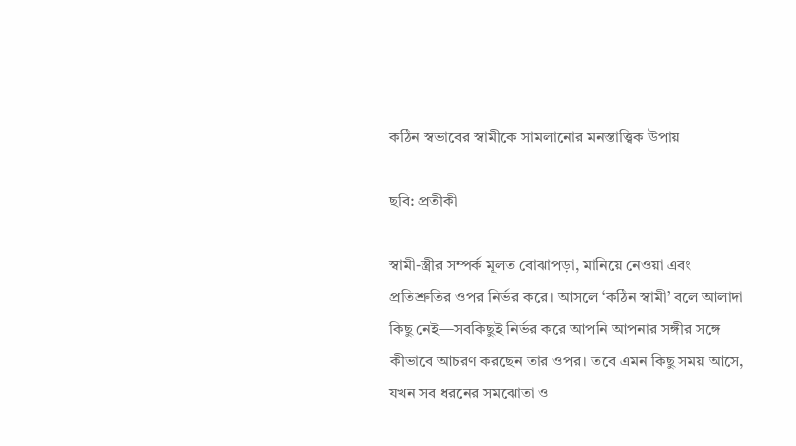কঠিন স্বভাবের স্বামীকে সামলানোর মনস্তাত্ত্বিক উপায়

ছবি: প্রতীকী

স্বামী-স্ত্রীর সম্পর্ক মূলত বোঝাপড়া, মানিয়ে নেওয়া এবং প্রতিশ্রুতির ওপর নির্ভর করে। আসলে ‘কঠিন স্বামী’ বলে আলাদা কিছু নেই—সবকিছুই নির্ভর করে আপনি আপনার সঙ্গীর সঙ্গে কীভাবে আচরণ করছেন তার ওপর। তবে এমন কিছু সময় আসে, যখন সব ধরনের সমঝোতা ও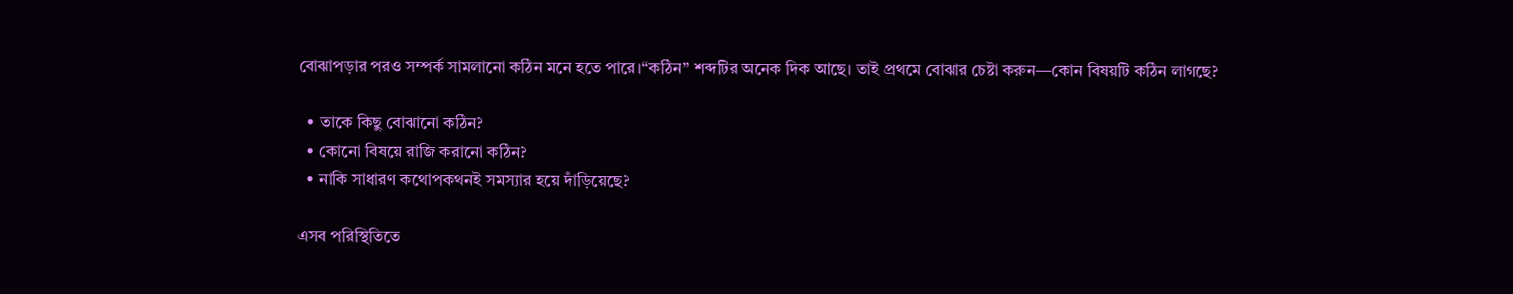বোঝাপড়ার পরও সম্পর্ক সামলানো কঠিন মনে হতে পারে।“কঠিন” শব্দটির অনেক দিক আছে। তাই প্রথমে বোঝার চেষ্টা করুন—কোন বিষয়টি কঠিন লাগছে?

  • তাকে কিছু বোঝানো কঠিন?
  • কোনো বিষয়ে রাজি করানো কঠিন?
  • নাকি সাধারণ কথোপকথনই সমস্যার হয়ে দাঁড়িয়েছে?

এসব পরিস্থিতিতে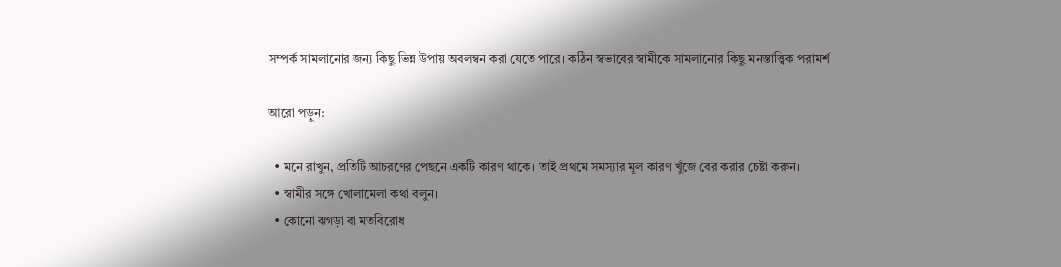সম্পর্ক সামলানোর জন্য কিছু ভিন্ন উপায় অবলম্বন করা যেতে পারে। কঠিন স্বভাবের স্বামীকে সামলানোর কিছু মনস্তাত্ত্বিক পরামর্শ

আরো পড়ুন:

  • মনে রাখুন, প্রতিটি আচরণের পেছনে একটি কারণ থাকে। তাই প্রথমে সমস্যার মূল কারণ খুঁজে বের করার চেষ্টা করুন।
  • স্বামীর সঙ্গে খোলামেলা কথা বলুন।
  • কোনো ঝগড়া বা মতবিরোধ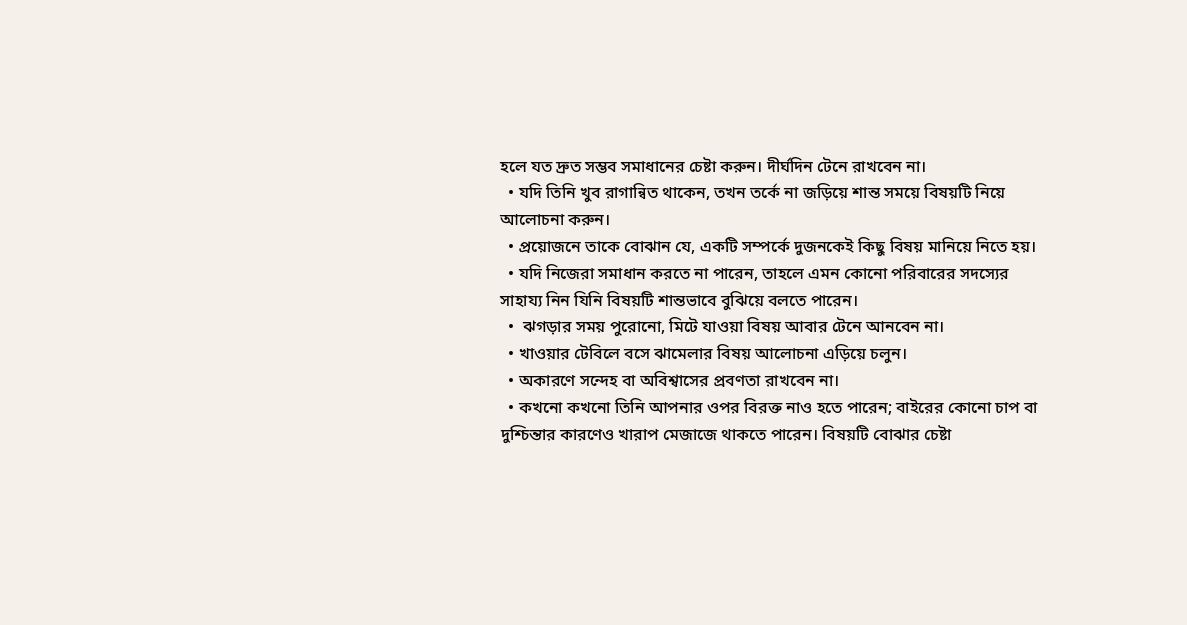হলে যত দ্রুত সম্ভব সমাধানের চেষ্টা করুন। দীর্ঘদিন টেনে রাখবেন না।
  • যদি তিনি খুব রাগান্বিত থাকেন, তখন তর্কে না জড়িয়ে শান্ত সময়ে বিষয়টি নিয়ে আলোচনা করুন।
  • প্রয়োজনে তাকে বোঝান যে, একটি সম্পর্কে দুজনকেই কিছু বিষয় মানিয়ে নিতে হয়।
  • যদি নিজেরা সমাধান করতে না পারেন, তাহলে এমন কোনো পরিবারের সদস্যের সাহায্য নিন যিনি বিষয়টি শান্তভাবে বুঝিয়ে বলতে পারেন।
  •  ঝগড়ার সময় পুরোনো, মিটে যাওয়া বিষয় আবার টেনে আনবেন না।
  • খাওয়ার টেবিলে বসে ঝামেলার বিষয় আলোচনা এড়িয়ে চলুন।
  • অকারণে সন্দেহ বা অবিশ্বাসের প্রবণতা রাখবেন না।
  • কখনো কখনো তিনি আপনার ওপর বিরক্ত নাও হতে পারেন; বাইরের কোনো চাপ বা দুশ্চিন্তার কারণেও খারাপ মেজাজে থাকতে পারেন। বিষয়টি বোঝার চেষ্টা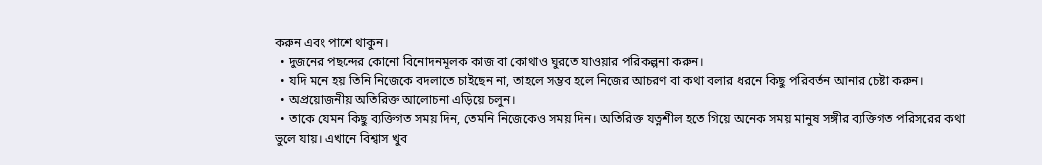করুন এবং পাশে থাকুন।
  • দুজনের পছন্দের কোনো বিনোদনমূলক কাজ বা কোথাও ঘুরতে যাওয়ার পরিকল্পনা করুন।
  • যদি মনে হয় তিনি নিজেকে বদলাতে চাইছেন না, তাহলে সম্ভব হলে নিজের আচরণ বা কথা বলার ধরনে কিছু পরিবর্তন আনার চেষ্টা করুন।
  • অপ্রয়োজনীয় অতিরিক্ত আলোচনা এড়িয়ে চলুন।
  • তাকে যেমন কিছু ব্যক্তিগত সময় দিন, তেমনি নিজেকেও সময় দিন। অতিরিক্ত যত্নশীল হতে গিয়ে অনেক সময় মানুষ সঙ্গীর ব্যক্তিগত পরিসরের কথা ভুলে যায়। এখানে বিশ্বাস খুব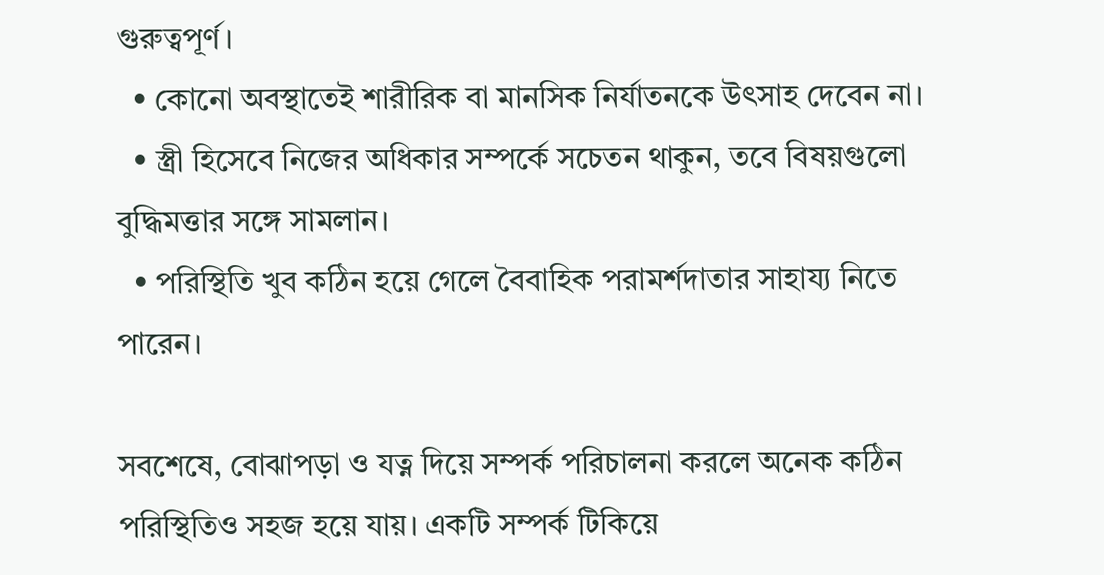গুরুত্বপূর্ণ।
  • কোনো অবস্থাতেই শারীরিক বা মানসিক নির্যাতনকে উৎসাহ দেবেন না।
  • স্ত্রী হিসেবে নিজের অধিকার সম্পর্কে সচেতন থাকুন, তবে বিষয়গুলো বুদ্ধিমত্তার সঙ্গে সামলান।
  • পরিস্থিতি খুব কঠিন হয়ে গেলে বৈবাহিক পরামর্শদাতার সাহায্য নিতে পারেন।

সবশেষে, বোঝাপড়া ও যত্ন দিয়ে সম্পর্ক পরিচালনা করলে অনেক কঠিন পরিস্থিতিও সহজ হয়ে যায়। একটি সম্পর্ক টিকিয়ে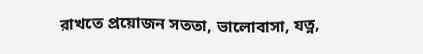রাখতে প্রয়োজন সততা, ভালোবাসা, যত্ন,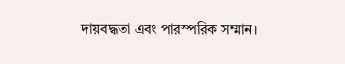দায়বদ্ধতা এবং পারস্পরিক সম্মান।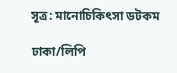সূত্র: মানোচিকিৎসা ডটকম

ঢাকা/লিপি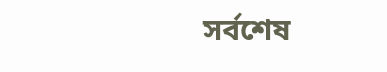সর্বশেষ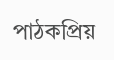পাঠকপ্রিয়